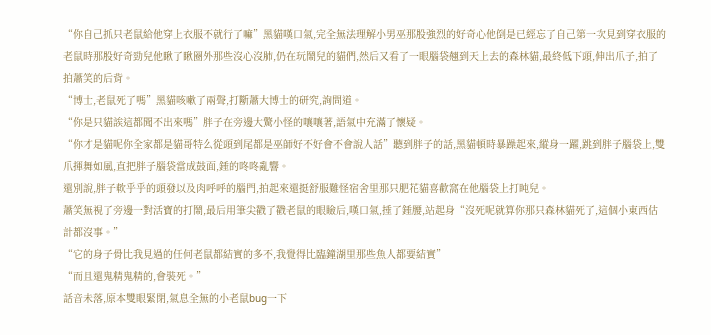“你自己抓只老鼠給他穿上衣服不就行了嘛”黑貓嘆口氣,完全無法理解小男巫那股強烈的好奇心他倒是已經忘了自己第一次見到穿衣服的老鼠時那股好奇勁兒他瞅了瞅圈外那些沒心沒肺,仍在玩鬧兒的貓們,然后又看了一眼腦袋翹到天上去的森林貓,最終低下頭,伸出爪子,拍了拍蕭笑的后背。
“博士,老鼠死了嗎”黑貓咳嗽了兩聲,打斷蕭大博士的研究,詢問道。
“你是只貓誒這都聞不出來嗎”胖子在旁邊大驚小怪的嚷嚷著,語氣中充滿了懷疑。
“你才是貓呢你全家都是貓哥特么從頭到尾都是巫師好不好會不會說人話”聽到胖子的話,黑貓頓時暴躁起來,縱身一躍,跳到胖子腦袋上,雙爪揮舞如風,直把胖子腦袋當成鼓面,錘的咚咚亂響。
還別說,胖子軟乎乎的頭發以及肉呼呼的腦門,拍起來還挺舒服難怪宿舍里那只肥花貓喜歡窩在他腦袋上打盹兒。
蕭笑無視了旁邊一對活寶的打鬧,最后用筆尖戳了戳老鼠的眼瞼后,嘆口氣,捶了錘腰,站起身“沒死呢就算你那只森林貓死了,這個小東西估計都沒事。”
“它的身子骨比我見過的任何老鼠都結實的多不,我覺得比臨鐘湖里那些魚人都要結實”
“而且還鬼精鬼精的,會裝死。”
話音未落,原本雙眼緊閉,氣息全無的小老鼠bug一下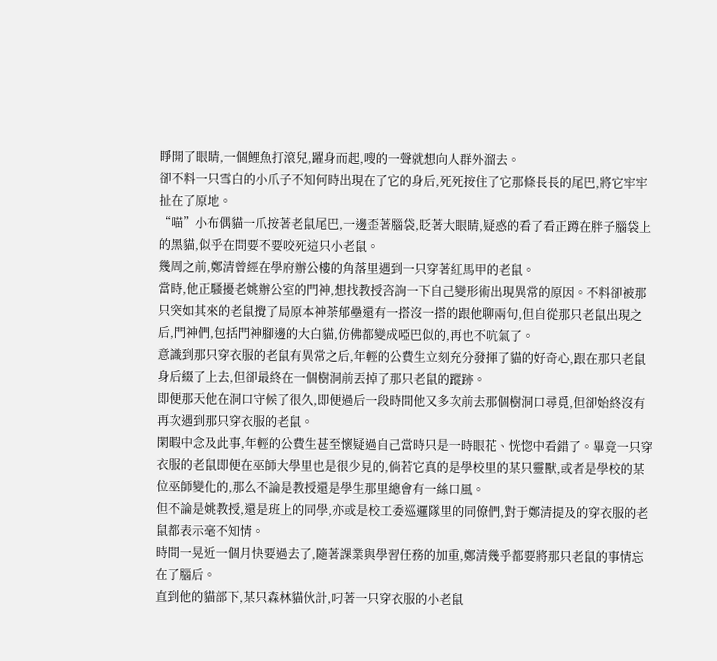睜開了眼睛,一個鯉魚打滾兒,躍身而起,嗖的一聲就想向人群外溜去。
卻不料一只雪白的小爪子不知何時出現在了它的身后,死死按住了它那條長長的尾巴,將它牢牢扯在了原地。
“喵”小布偶貓一爪按著老鼠尾巴,一邊歪著腦袋,眨著大眼睛,疑惑的看了看正蹲在胖子腦袋上的黑貓,似乎在問要不要咬死這只小老鼠。
幾周之前,鄭清曾經在學府辦公樓的角落里遇到一只穿著紅馬甲的老鼠。
當時,他正騷擾老姚辦公室的門神,想找教授咨詢一下自己變形術出現異常的原因。不料卻被那只突如其來的老鼠攪了局原本神荼郁壘還有一搭沒一搭的跟他聊兩句,但自從那只老鼠出現之后,門神們,包括門神腳邊的大白貓,仿佛都變成啞巴似的,再也不吭氣了。
意識到那只穿衣服的老鼠有異常之后,年輕的公費生立刻充分發揮了貓的好奇心,跟在那只老鼠身后綴了上去,但卻最終在一個樹洞前丟掉了那只老鼠的蹤跡。
即便那天他在洞口守候了很久,即便過后一段時間他又多次前去那個樹洞口尋覓,但卻始終沒有再次遇到那只穿衣服的老鼠。
閑暇中念及此事,年輕的公費生甚至懷疑過自己當時只是一時眼花、恍惚中看錯了。畢竟一只穿衣服的老鼠即便在巫師大學里也是很少見的,倘若它真的是學校里的某只靈獸,或者是學校的某位巫師變化的,那么不論是教授還是學生那里總會有一絲口風。
但不論是姚教授,還是班上的同學,亦或是校工委巡邏隊里的同僚們,對于鄭清提及的穿衣服的老鼠都表示毫不知情。
時間一晃近一個月快要過去了,隨著課業與學習任務的加重,鄭清幾乎都要將那只老鼠的事情忘在了腦后。
直到他的貓部下,某只森林貓伙計,叼著一只穿衣服的小老鼠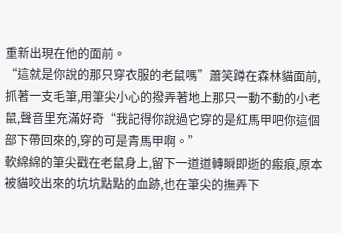重新出現在他的面前。
“這就是你說的那只穿衣服的老鼠嗎”蕭笑蹲在森林貓面前,抓著一支毛筆,用筆尖小心的撥弄著地上那只一動不動的小老鼠,聲音里充滿好奇“我記得你說過它穿的是紅馬甲吧你這個部下帶回來的,穿的可是青馬甲啊。”
軟綿綿的筆尖戳在老鼠身上,留下一道道轉瞬即逝的瘢痕,原本被貓咬出來的坑坑點點的血跡,也在筆尖的撫弄下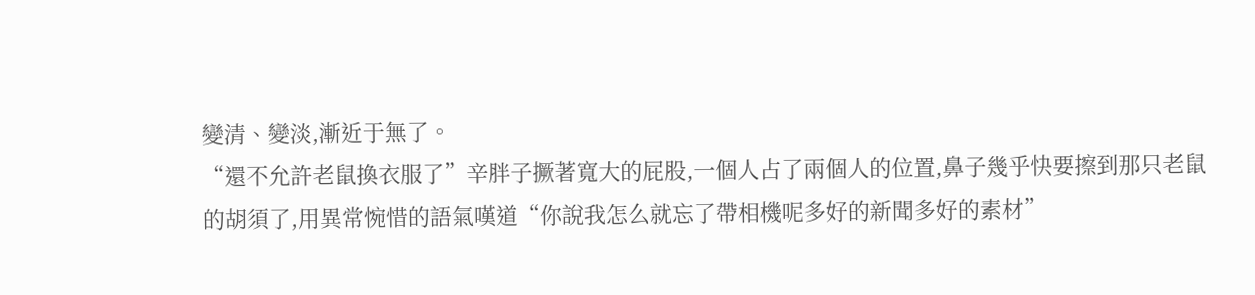變清、變淡,漸近于無了。
“還不允許老鼠換衣服了”辛胖子撅著寬大的屁股,一個人占了兩個人的位置,鼻子幾乎快要擦到那只老鼠的胡須了,用異常惋惜的語氣嘆道“你說我怎么就忘了帶相機呢多好的新聞多好的素材”